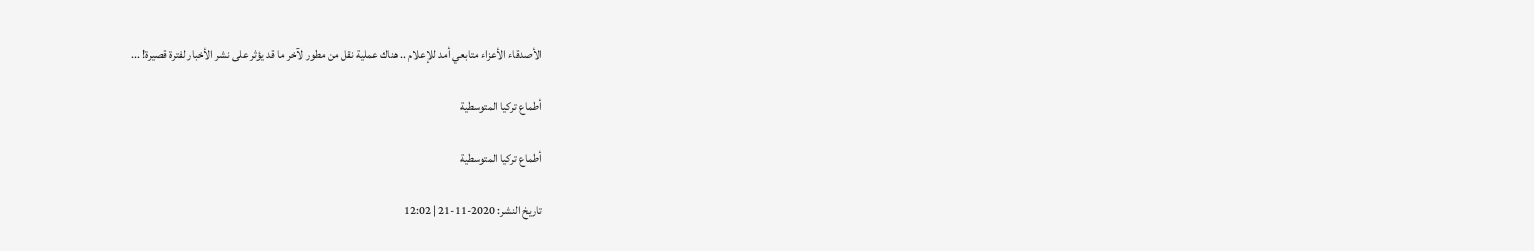الأصدقاء الأعزاء متابعي أمد للإعلام .. هناك عملية نقل من مطور لآخر ما قد يؤثر على نشر الأخبار لفترة قصيرة! ...

أطماع تركيا المتوسطية

أطماع تركيا المتوسطية

تاريخ النشر: 2020-11-21 | 12:02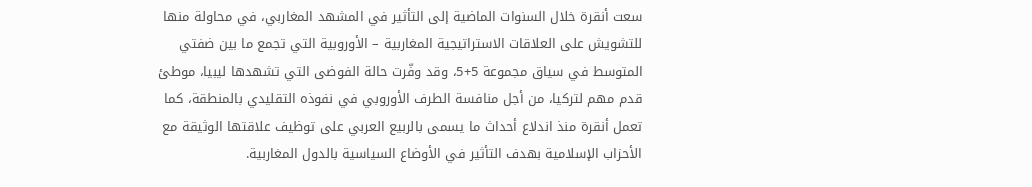سعت أنقرة خلال السنوات الماضية إلى التأثير في المشهد المغاربي، في محاولة منها للتشويش على العلاقات الاستراتيجية المغاربية – الأوروبية التي تجمع ما بين ضفتي المتوسط في سياق مجموعة 5+5، وقد وفّرت حالة الفوضى التي تشهدها ليبيا، موطئ قدم مهم لتركيا، من أجل منافسة الطرف الأوروبي في نفوذه التقليدي بالمنطقة، كما تعمل أنقرة منذ اندلاع أحداث ما يسمى بالربيع العربي على توظيف علاقتها الوثيقة مع الأحزاب الإسلامية بهدف التأثير في الأوضاع السياسية بالدول المغاربية.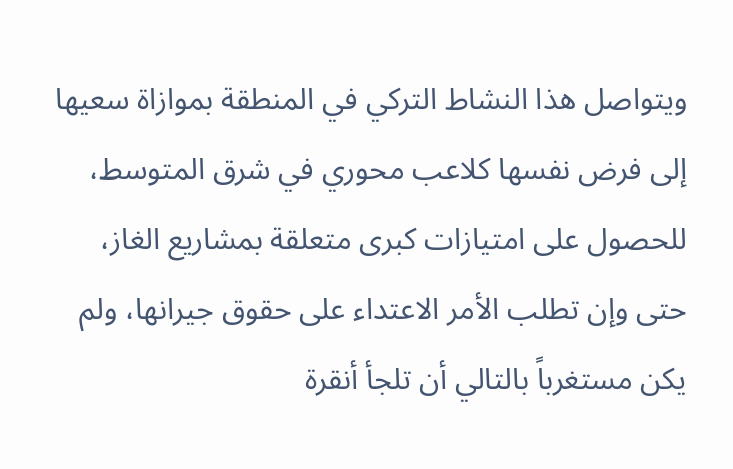ويتواصل هذا النشاط التركي في المنطقة بموازاة سعيها إلى فرض نفسها كلاعب محوري في شرق المتوسط، للحصول على امتيازات كبرى متعلقة بمشاريع الغاز، حتى وإن تطلب الأمر الاعتداء على حقوق جيرانها، ولم يكن مستغرباً بالتالي أن تلجأ أنقرة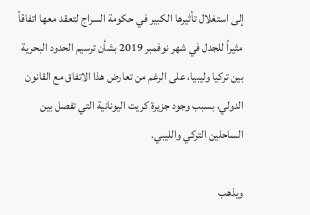إلى استغلال تأثيرها الكبير في حكومة السراج لتعقد معها اتفاقاً مثيراً للجدل في شهر نوفمبر 2019 بشأن ترسيم الحدود البحرية بين تركيا وليبيا، على الرغم من تعارض هذا الاتفاق مع القانون الدولي، بسبب وجود جزيرة كريت اليونانية التي تفصل بين الساحلين التركي والليبي.

ويذهب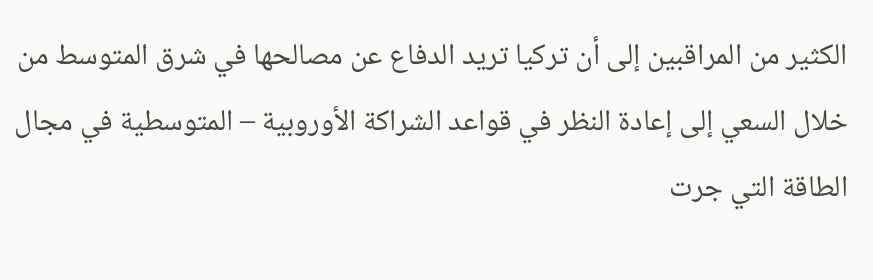الكثير من المراقبين إلى أن تركيا تريد الدفاع عن مصالحها في شرق المتوسط من خلال السعي إلى إعادة النظر في قواعد الشراكة الأوروبية – المتوسطية في مجال الطاقة التي جرت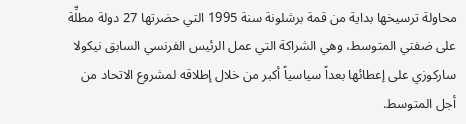محاولة ترسيخها بداية من قمة برشلونة سنة 1995 التي حضرتها 27 دولة مطلِّة على ضفتي المتوسط، وهي الشراكة التي عمل الرئيس الفرنسي السابق نيكولا ساركوزي على إعطائها بعداً سياسياً أكبر من خلال إطلاقه لمشروع الاتحاد من أجل المتوسط.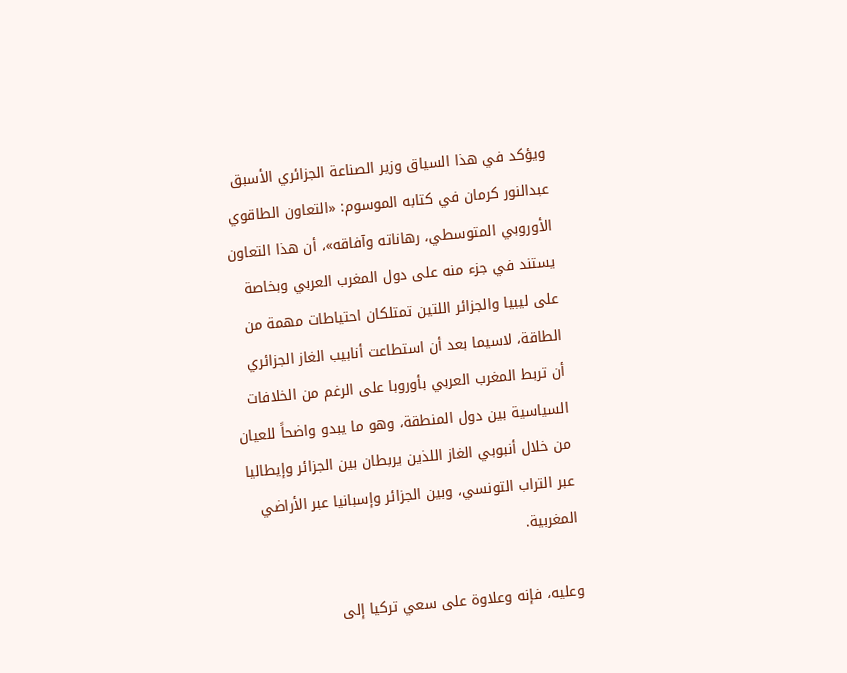ويؤكد في هذا السياق وزير الصناعة الجزائري الأسبق عبدالنور كرمان في كتابه الموسوم: «التعاون الطاقوي الأوروبي المتوسطي، رهاناته وآفاقه»، أن هذا التعاون يستند في جزء منه على دول المغرب العربي وبخاصة على ليبيا والجزائر اللتين تمتلكان احتياطات مهمة من الطاقة، لاسيما بعد أن استطاعت أنابيب الغاز الجزائري أن تربط المغرب العربي بأوروبا على الرغم من الخلافات السياسية بين دول المنطقة، وهو ما يبدو واضحاً للعيان من خلال أنبوبي الغاز اللذين يربطان بين الجزائر وإيطاليا عبر التراب التونسي، وبين الجزائر وإسبانيا عبر الأراضي المغربية.

وعليه، فإنه وعلاوة على سعي تركيا إلى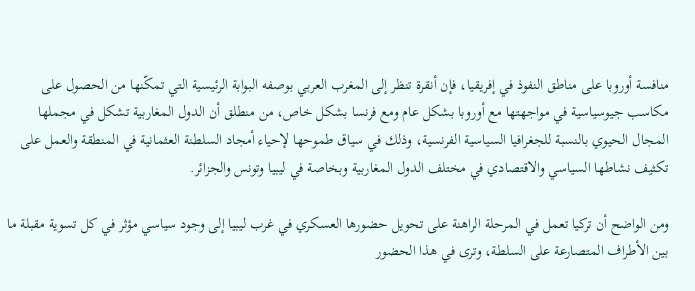منافسة أوروبا على مناطق النفوذ في إفريقيا، فإن أنقرة تنظر إلى المغرب العربي بوصفه البوابة الرئيسية التي تمكّنها من الحصول على مكاسب جيوسياسية في مواجهتها مع أوروبا بشكل عام ومع فرنسا بشكل خاص، من منطلق أن الدول المغاربية تشكل في مجملها المجال الحيوي بالنسبة للجغرافيا السياسية الفرنسية، وذلك في سياق طموحها لإحياء أمجاد السلطنة العثمانية في المنطقة والعمل على تكثيف نشاطها السياسي والاقتصادي في مختلف الدول المغاربية وبخاصة في ليبيا وتونس والجزائر.

ومن الواضح أن تركيا تعمل في المرحلة الراهنة على تحويل حضورها العسكري في غرب ليبيا إلى وجود سياسي مؤثر في كل تسوية مقبلة ما بين الأطراف المتصارعة على السلطة، وترى في هذا الحضور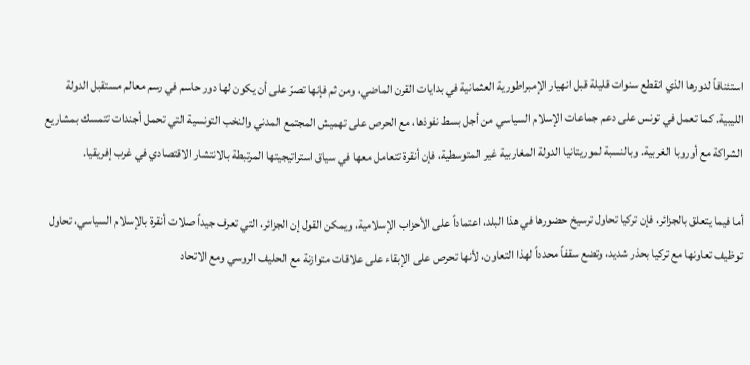استئنافاً لدورها الذي انقطع سنوات قليلة قبل انهيار الإمبراطورية العثمانية في بدايات القرن الماضي، ومن ثم فإنها تصرّ على أن يكون لها دور حاسم في رسم معالم مستقبل الدولة الليبية. كما تعمل في تونس على دعم جماعات الإسلام السياسي من أجل بسط نفوذها، مع الحرص على تهميش المجتمع المدني والنخب التونسية التي تحمل أجندات تتمسك بمشاريع الشراكة مع أوروبا الغربية. وبالنسبة لموريتانيا الدولة المغاربية غير المتوسطية، فإن أنقرة تتعامل معها في سياق استراتيجيتها المرتبطة بالانتشار الاقتصادي في غرب إفريقيا.

أما فيما يتعلق بالجزائر، فإن تركيا تحاول ترسيخ حضورها في هذا البلد، اعتماداً على الأحزاب الإسلامية، ويمكن القول إن الجزائر، التي تعرف جيداً صلات أنقرة بالإسلام السياسي، تحاول توظيف تعاونها مع تركيا بحذر شديد، وتضع سقفاً محدداً لهذا التعاون، لأنها تحرص على الإبقاء على علاقات متوازنة مع الحليف الروسي ومع الاتحاد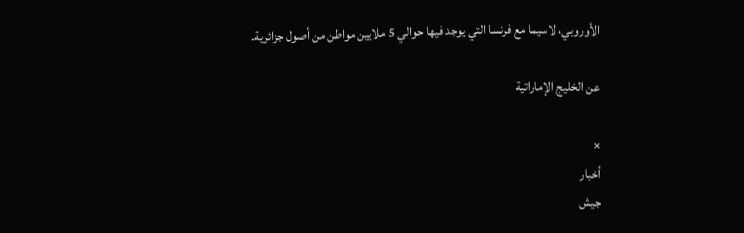الأوروبي، لاسيما مع فرنسا التي يوجد فيها حوالي 5 ملايين مواطن من أصول جزائرية.

عن الخليج الإماراتية

×
أخبار
جيش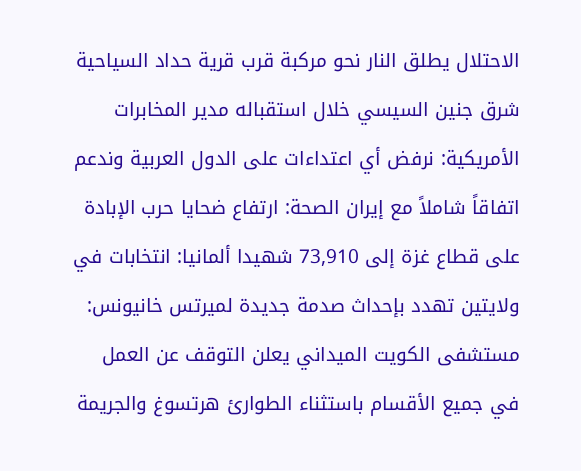الاحتلال يطلق النار نحو مركبة قرب قرية حداد السياحية شرق جنين السيسي خلال استقباله مدير المخابرات الأمريكية: نرفض أي اعتداءات على الدول العربية وندعم اتفاقاً شاملاً مع إيران الصحة: ارتفاع ضحايا حرب الإبادة على قطاع غزة إلى 73,910 شهيدا ألمانيا: انتخابات في ولايتين تهدد بإحداث صدمة جديدة لميرتس خانيونس: مستشفى الكويت الميداني يعلن التوقف عن العمل في جميع الأقسام باستثناء الطوارئ هرتسوغ والجريمة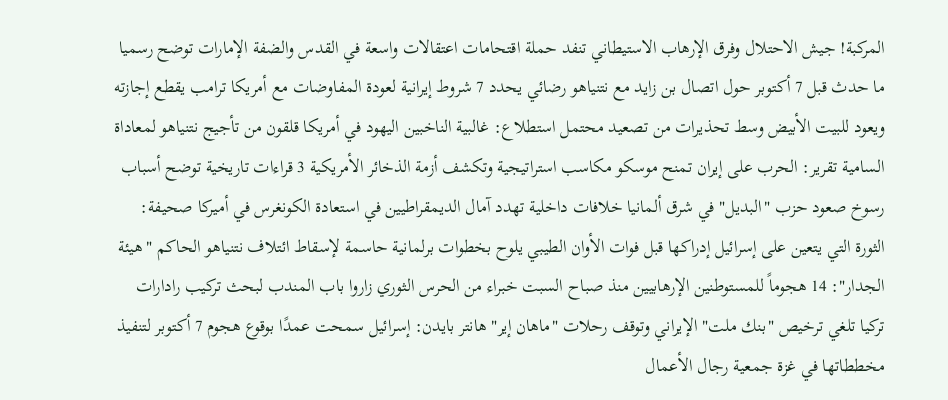المركبة! جيش الاحتلال وفرق الإرهاب الاستيطاني تنفد حملة اقتحامات اعتقالات واسعة في القدس والضفة الإمارات توضح رسميا ما حدث قبل 7 أكتوبر حول اتصال بن زايد مع نتنياهو رضائي يحدد 7 شروط إيرانية لعودة المفاوضات مع أمريكا ترامب يقطع إجازته ويعود للبيت الأبيض وسط تحذيرات من تصعيد محتمل استطلاع: غالبية الناخبين اليهود في أمريكا قلقون من تأجيج نتنياهو لمعاداة السامية تقرير: الحرب على إيران تمنح موسكو مكاسب استراتيجية وتكشف أزمة الذخائر الأمريكية 3 قراءات تاريخية توضح أسباب رسوخ صعود حزب "البديل" في شرق ألمانيا خلافات داخلية تهدد آمال الديمقراطيين في استعادة الكونغرس في أميركا صحيفة: الثورة التي يتعين على إسرائيل إدراكها قبل فوات الأوان الطيبي يلوح بخطوات برلمانية حاسمة لإسقاط ائتلاف نتنياهو الحاكم "هيئة الجدار": 14 هجوماً للمستوطنين الإرهابيين منذ صباح السبت خبراء من الحرس الثوري زاروا باب المندب لبحث تركيب رادارات تركيا تلغي ترخيص "بنك ملت" الإيراني وتوقف رحلات "ماهان إير" هانتر بايدن: إسرائيل سمحت عمدًا بوقوع هجوم 7 أكتوبر لتنفيذ مخططاتها في غزة جمعية رجال الأعمال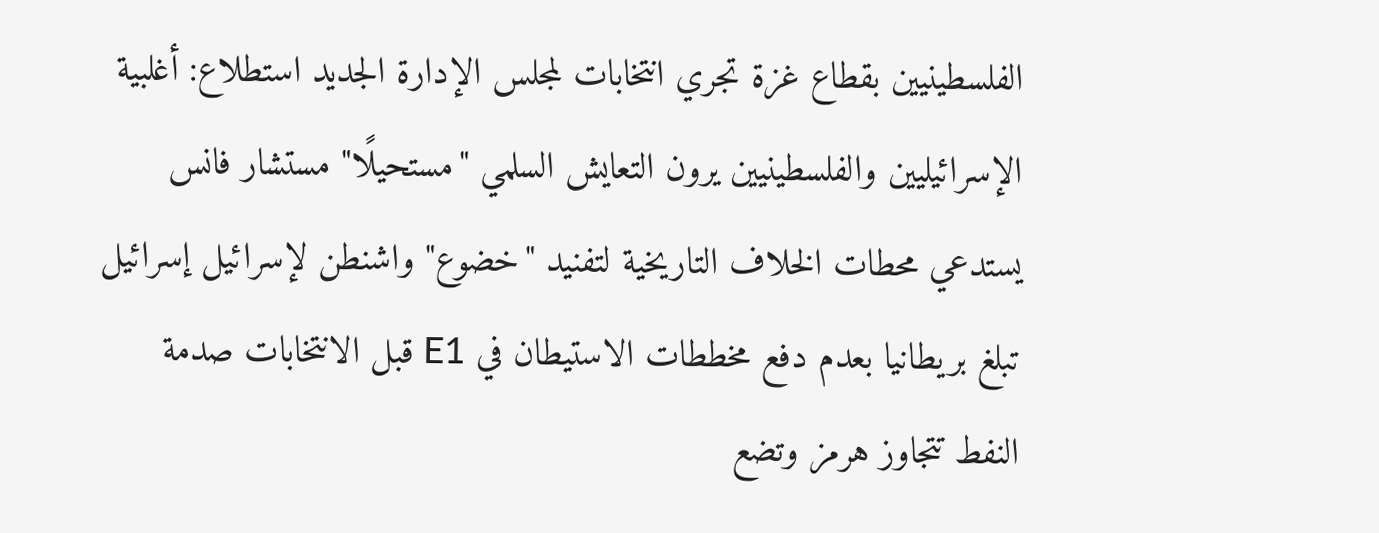الفلسطينيين بقطاع غزة تجري انتخابات لمجلس الإدارة الجديد استطلاع: أغلبية الإسرائيليين والفلسطينيين يرون التعايش السلمي "مستحيلًا" مستشار فانس يستدعي محطات الخلاف التاريخية لتفنيد "خضوع" واشنطن لإسرائيل إسرائيل تبلغ بريطانيا بعدم دفع مخططات الاستيطان في E1 قبل الانتخابات صدمة النفط تتجاوز هرمز وتضع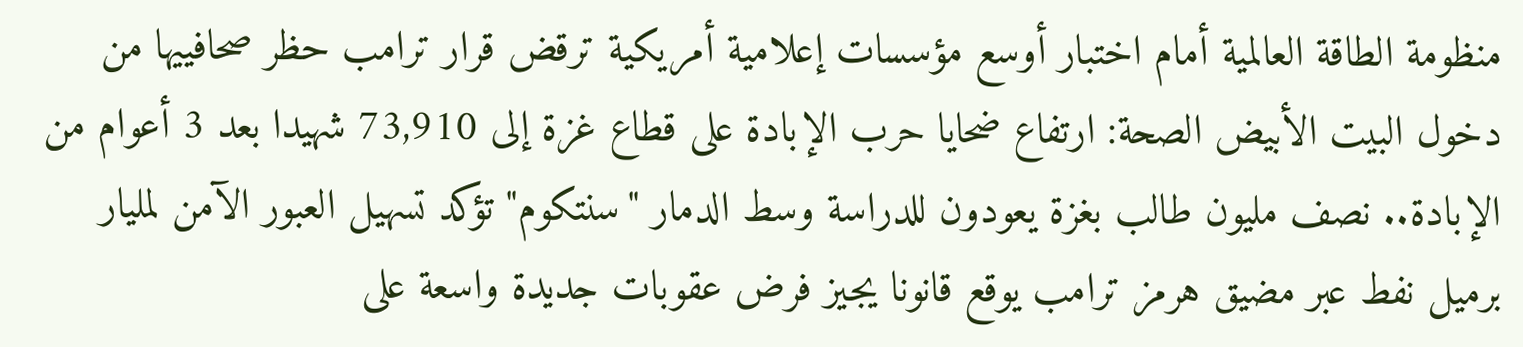منظومة الطاقة العالمية أمام اختبار أوسع مؤسسات إعلامية أمريكية ترقض قرار ترامب حظر صحافييها من دخول البيت الأبيض الصحة: ارتفاع ضحايا حرب الإبادة على قطاع غزة إلى 73,910 شهيدا بعد 3 أعوام من الإبادة.. نصف مليون طالب بغزة يعودون للدراسة وسط الدمار "سنتكوم" تؤكد تسهيل العبور الآمن لمليار برميل نفط عبر مضيق هرمز ترامب يوقع قانونا يجيز فرض عقوبات جديدة واسعة على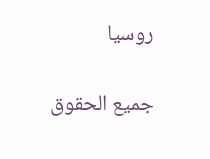روسيا

جميع الحقوق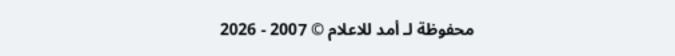محفوظة لـ أمد للاعلام © 2007 - 2026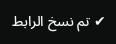✔ تم نسخ الرابط